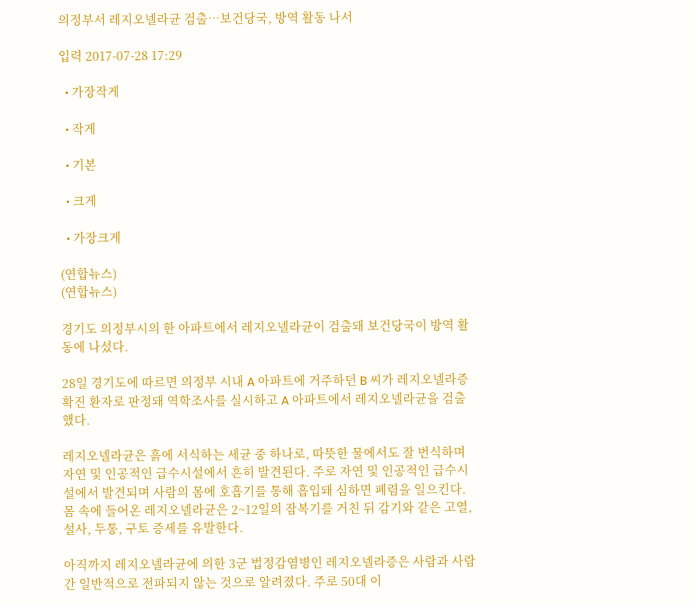의정부서 레지오넬라균 검출…보건당국, 방역 활동 나서

입력 2017-07-28 17:29

  • 가장작게

  • 작게

  • 기본

  • 크게

  • 가장크게

(연합뉴스)
(연합뉴스)

경기도 의정부시의 한 아파트에서 레지오넬라균이 검출돼 보건당국이 방역 활동에 나섰다.

28일 경기도에 따르면 의정부 시내 A 아파트에 거주하던 B 씨가 레지오넬라증 확진 환자로 판정돼 역학조사를 실시하고 A 아파트에서 레지오넬라균을 검출했다.

레지오넬라균은 흙에 서식하는 세균 중 하나로, 따뜻한 물에서도 잘 번식하며 자연 및 인공적인 급수시설에서 흔히 발견된다. 주로 자연 및 인공적인 급수시설에서 발견되며 사람의 몸에 호흡기를 통해 흡입돼 심하면 폐렴을 일으킨다. 몸 속에 들어온 레지오넬라균은 2~12일의 잠복기를 거친 뒤 감기와 같은 고열, 설사, 두통, 구토 증세를 유발한다.

아직까지 레지오넬라균에 의한 3군 법정감염병인 레지오넬라증은 사람과 사람 간 일반적으로 전파되지 않는 것으로 알려졌다. 주로 50대 이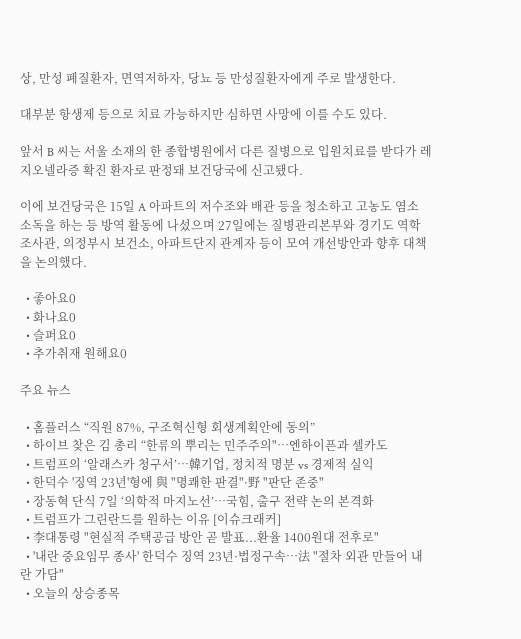상, 만성 폐질환자, 면역저하자, 당뇨 등 만성질환자에게 주로 발생한다.

대부분 항생제 등으로 치료 가능하지만 심하면 사망에 이를 수도 있다.

앞서 B 씨는 서울 소재의 한 종합병원에서 다른 질병으로 입원치료를 받다가 레지오넬라증 확진 환자로 판정돼 보건당국에 신고됐다.

이에 보건당국은 15일 A 아파트의 저수조와 배관 등을 청소하고 고농도 염소 소독을 하는 등 방역 활동에 나섰으며 27일에는 질병관리본부와 경기도 역학조사관, 의정부시 보건소, 아파트단지 관계자 등이 모여 개선방안과 향후 대책을 논의했다.

  • 좋아요0
  • 화나요0
  • 슬퍼요0
  • 추가취재 원해요0

주요 뉴스

  • 홈플러스 “직원 87%, 구조혁신형 회생계획안에 동의”
  • 하이브 찾은 김 총리 “한류의 뿌리는 민주주의"⋯엔하이픈과 셀카도
  • 트럼프의 ‘알래스카 청구서’…韓기업, 정치적 명분 vs 경제적 실익
  • 한덕수 '징역 23년'형에 與 "명쾌한 판결"·野 "판단 존중"
  • 장동혁 단식 7일 ‘의학적 마지노선’…국힘, 출구 전략 논의 본격화
  • 트럼프가 그린란드를 원하는 이유 [이슈크래커]
  • 李대통령 "현실적 주택공급 방안 곧 발표...환율 1400원대 전후로"
  • '내란 중요임무 종사' 한덕수 징역 23년·법정구속…法 "절차 외관 만들어 내란 가담"
  • 오늘의 상승종목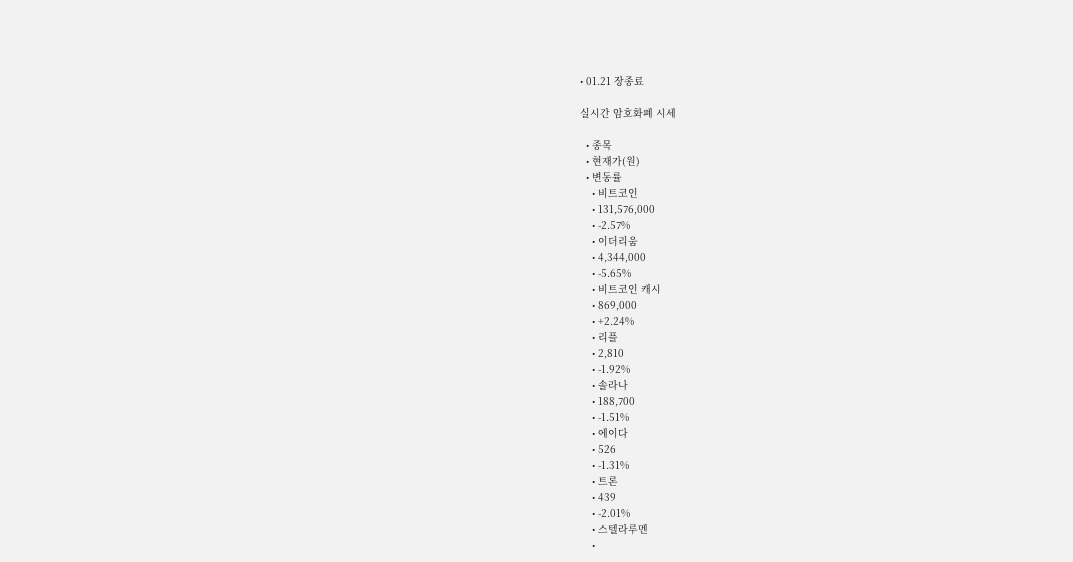• 01.21 장종료

실시간 암호화폐 시세

  • 종목
  • 현재가(원)
  • 변동률
    • 비트코인
    • 131,576,000
    • -2.57%
    • 이더리움
    • 4,344,000
    • -5.65%
    • 비트코인 캐시
    • 869,000
    • +2.24%
    • 리플
    • 2,810
    • -1.92%
    • 솔라나
    • 188,700
    • -1.51%
    • 에이다
    • 526
    • -1.31%
    • 트론
    • 439
    • -2.01%
    • 스텔라루멘
    •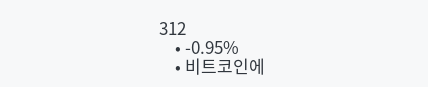312
    • -0.95%
    • 비트코인에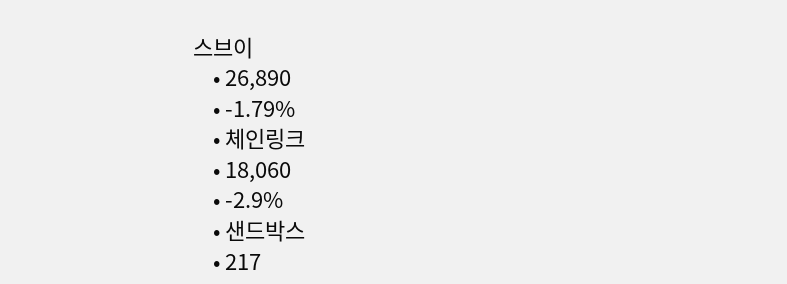스브이
    • 26,890
    • -1.79%
    • 체인링크
    • 18,060
    • -2.9%
    • 샌드박스
    • 217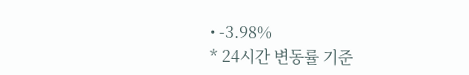• -3.98%
* 24시간 변동률 기준